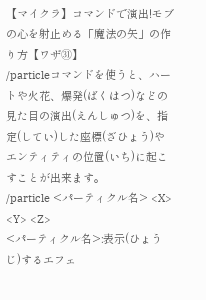【マイクラ】コマンドで演出!モブの心を射止める「魔法の矢」の作り方【ワザ㉛】
/particleコマンドを使うと、ハートや火花、爆発(ばくはつ)などの見た目の演出(えんしゅつ)を、指定(してい)した座標(ざひょう)やエンティティの位置(いち)に起こすことが出来ます。
/particle <パーティクル名> <X> <Y> <Z>
<パーティクル名>:表示(ひょうじ)するエフェ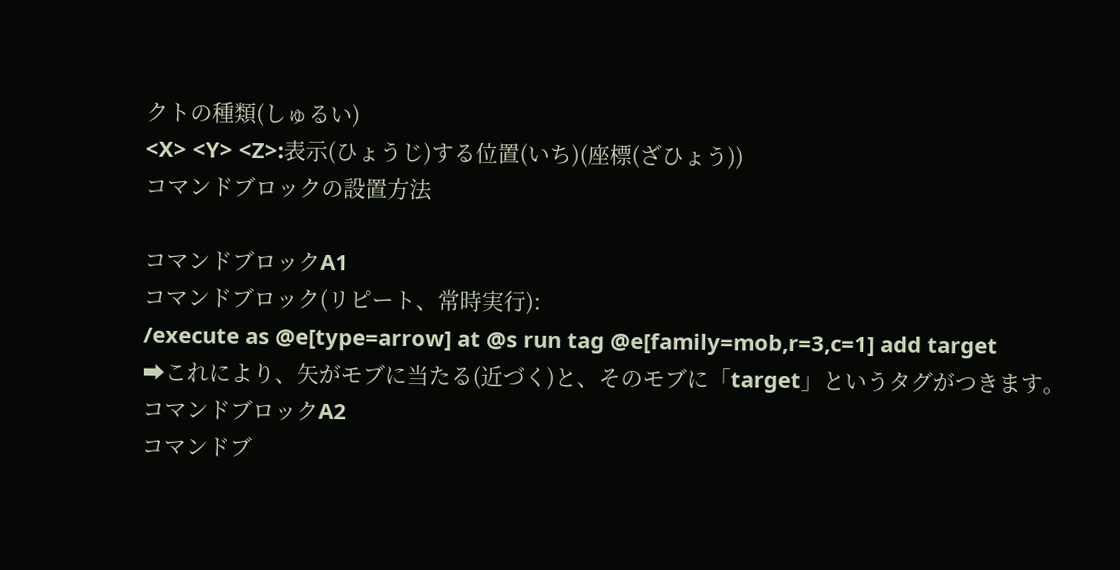クトの種類(しゅるい)
<X> <Y> <Z>:表示(ひょうじ)する位置(いち)(座標(ざひょう))
コマンドブロックの設置方法

コマンドブロックA1
コマンドブロック(リピート、常時実行):
/execute as @e[type=arrow] at @s run tag @e[family=mob,r=3,c=1] add target
➡これにより、矢がモブに当たる(近づく)と、そのモブに「target」というタグがつきます。
コマンドブロックA2
コマンドブ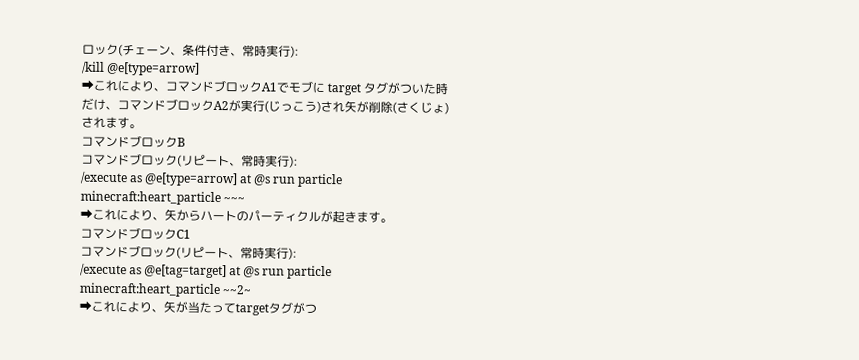ロック(チェーン、条件付き、常時実行):
/kill @e[type=arrow]
➡これにより、コマンドブロックA1でモブに target タグがついた時だけ、コマンドブロックA2が実行(じっこう)され矢が削除(さくじょ)されます。
コマンドブロックB
コマンドブロック(リピート、常時実行):
/execute as @e[type=arrow] at @s run particle minecraft:heart_particle ~~~
➡これにより、矢からハートのパーティクルが起きます。
コマンドブロックC1
コマンドブロック(リピート、常時実行):
/execute as @e[tag=target] at @s run particle minecraft:heart_particle ~~2~
➡これにより、矢が当たってtargetタグがつ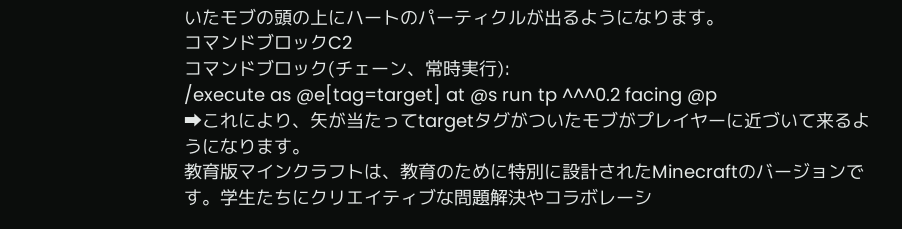いたモブの頭の上にハートのパーティクルが出るようになります。
コマンドブロックC2
コマンドブロック(チェーン、常時実行):
/execute as @e[tag=target] at @s run tp ^^^0.2 facing @p
➡これにより、矢が当たってtargetタグがついたモブがプレイヤーに近づいて来るようになります。
教育版マインクラフトは、教育のために特別に設計されたMinecraftのバージョンです。学生たちにクリエイティブな問題解決やコラボレーシ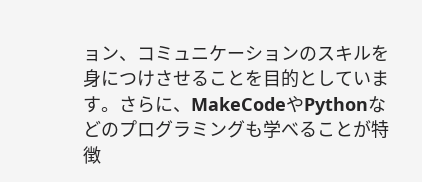ョン、コミュニケーションのスキルを身につけさせることを目的としています。さらに、MakeCodeやPythonなどのプログラミングも学べることが特徴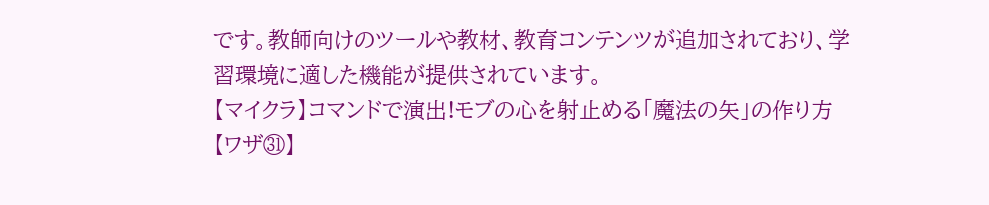です。教師向けのツールや教材、教育コンテンツが追加されており、学習環境に適した機能が提供されています。
【マイクラ】コマンドで演出!モブの心を射止める「魔法の矢」の作り方【ワザ㉛】